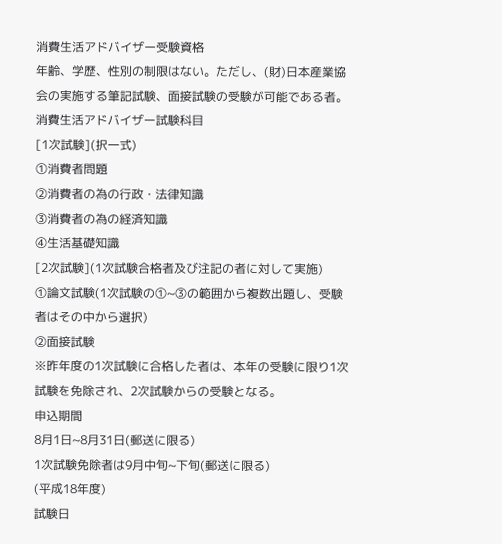消費生活アドバイザー受験資格
年齢、学歴、性別の制限はない。ただし、(財)日本産業協会の実施する筆記試験、面接試験の受験が可能である者。
消費生活アドバイザー試験科目
[1次試験](択一式)
①消費者問題
②消費者の為の行政・法律知識
③消費者の為の経済知識
④生活基礎知識
[2次試験](1次試験合格者及び注記の者に対して実施)
①論文試験(1次試験の①~③の範囲から複数出題し、受験者はその中から選択)
②面接試験
※昨年度の1次試験に合格した者は、本年の受験に限り1次試験を免除され、2次試験からの受験となる。
申込期間
8月1日~8月31日(郵送に限る)
1次試験免除者は9月中旬~下旬(郵送に限る)
(平成18年度)
試験日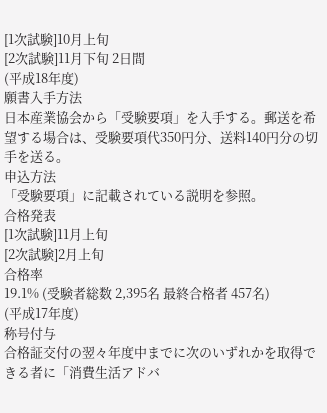[1次試験]10月上旬
[2次試験]11月下旬 2日間
(平成18年度)
願書入手方法
日本産業協会から「受験要項」を入手する。郵送を希望する場合は、受験要項代350円分、送料140円分の切手を送る。
申込方法
「受験要項」に記載されている説明を参照。
合格発表
[1次試験]11月上旬
[2次試験]2月上旬
合格率
19.1% (受験者総数 2,395名 最終合格者 457名)
(平成17年度)
称号付与
合格証交付の翌々年度中までに次のいずれかを取得できる者に「消費生活アドバ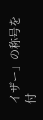イザー」の称号を付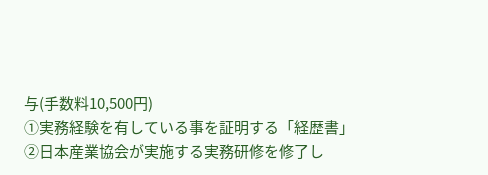与(手数料10,500円)
①実務経験を有している事を証明する「経歴書」
②日本産業協会が実施する実務研修を修了し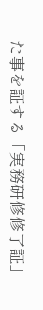た事を証する「実務研修修了証」